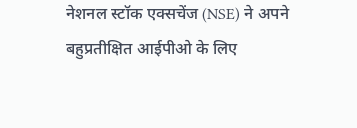नेशनल स्टॉक एक्सचेंज (NSE) ने अपने बहुप्रतीक्षित आईपीओ के लिए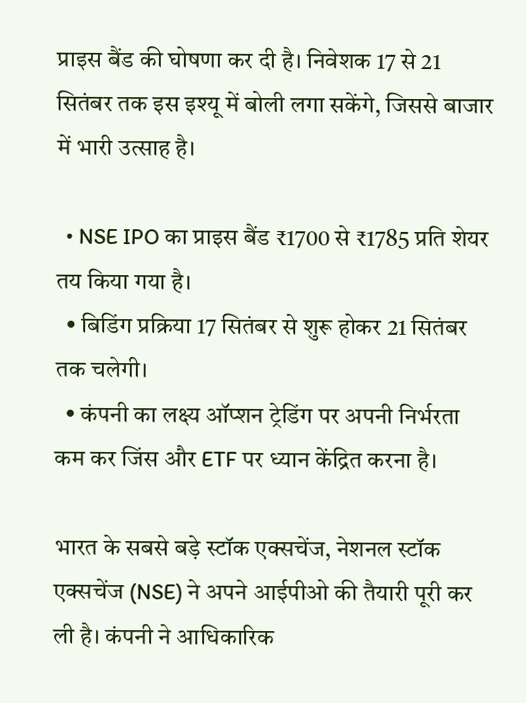प्राइस बैंड की घोषणा कर दी है। निवेशक 17 से 21 सितंबर तक इस इश्यू में बोली लगा सकेंगे, जिससे बाजार में भारी उत्साह है।

  • NSE IPO का प्राइस बैंड ₹1700 से ₹1785 प्रति शेयर तय किया गया है।
  • बिडिंग प्रक्रिया 17 सितंबर से शुरू होकर 21 सितंबर तक चलेगी।
  • कंपनी का लक्ष्य ऑप्शन ट्रेडिंग पर अपनी निर्भरता कम कर जिंस और ETF पर ध्यान केंद्रित करना है।

भारत के सबसे बड़े स्टॉक एक्सचेंज, नेशनल स्टॉक एक्सचेंज (NSE) ने अपने आईपीओ की तैयारी पूरी कर ली है। कंपनी ने आधिकारिक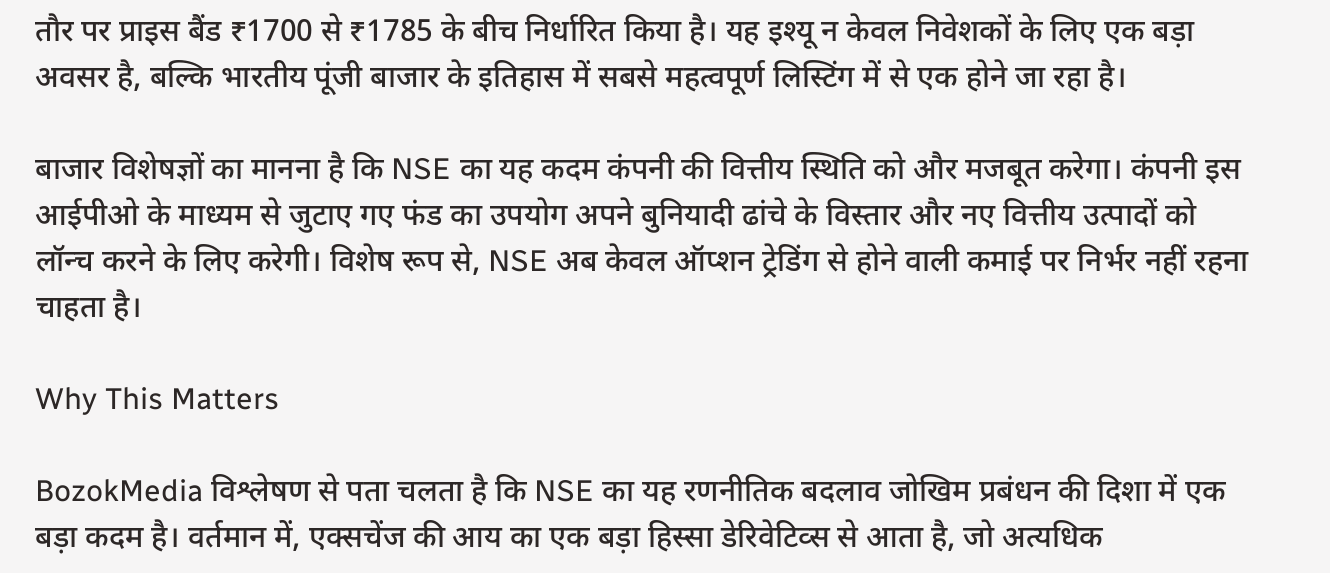तौर पर प्राइस बैंड ₹1700 से ₹1785 के बीच निर्धारित किया है। यह इश्यू न केवल निवेशकों के लिए एक बड़ा अवसर है, बल्कि भारतीय पूंजी बाजार के इतिहास में सबसे महत्वपूर्ण लिस्टिंग में से एक होने जा रहा है।

बाजार विशेषज्ञों का मानना है कि NSE का यह कदम कंपनी की वित्तीय स्थिति को और मजबूत करेगा। कंपनी इस आईपीओ के माध्यम से जुटाए गए फंड का उपयोग अपने बुनियादी ढांचे के विस्तार और नए वित्तीय उत्पादों को लॉन्च करने के लिए करेगी। विशेष रूप से, NSE अब केवल ऑप्शन ट्रेडिंग से होने वाली कमाई पर निर्भर नहीं रहना चाहता है।

Why This Matters

BozokMedia विश्लेषण से पता चलता है कि NSE का यह रणनीतिक बदलाव जोखिम प्रबंधन की दिशा में एक बड़ा कदम है। वर्तमान में, एक्सचेंज की आय का एक बड़ा हिस्सा डेरिवेटिव्स से आता है, जो अत्यधिक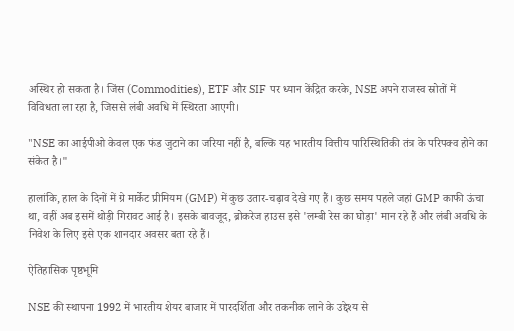अस्थिर हो सकता है। जिंस (Commodities), ETF और SIF पर ध्यान केंद्रित करके, NSE अपने राजस्व स्रोतों में विविधता ला रहा है, जिससे लंबी अवधि में स्थिरता आएगी।

"NSE का आईपीओ केवल एक फंड जुटाने का जरिया नहीं है, बल्कि यह भारतीय वित्तीय पारिस्थितिकी तंत्र के परिपक्व होने का संकेत है।"

हालांकि, हाल के दिनों में ग्रे मार्केट प्रीमियम (GMP) में कुछ उतार-चढ़ाव देखे गए हैं। कुछ समय पहले जहां GMP काफी ऊंचा था, वहीं अब इसमें थोड़ी गिरावट आई है। इसके बावजूद, ब्रोकरेज हाउस इसे 'लम्बी रेस का घोड़ा' मान रहे हैं और लंबी अवधि के निवेश के लिए इसे एक शानदार अवसर बता रहे हैं।

ऐतिहासिक पृष्ठभूमि

NSE की स्थापना 1992 में भारतीय शेयर बाजार में पारदर्शिता और तकनीक लाने के उद्देश्य से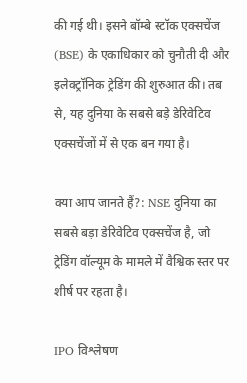की गई थी। इसने बॉम्बे स्टॉक एक्सचेंज (BSE) के एकाधिकार को चुनौती दी और इलेक्ट्रॉनिक ट्रेडिंग की शुरुआत की। तब से, यह दुनिया के सबसे बड़े डेरिवेटिव एक्सचेंजों में से एक बन गया है।

क्या आप जानते हैं?: NSE दुनिया का सबसे बड़ा डेरिवेटिव एक्सचेंज है, जो ट्रेडिंग वॉल्यूम के मामले में वैश्विक स्तर पर शीर्ष पर रहता है।

IPO विश्लेषण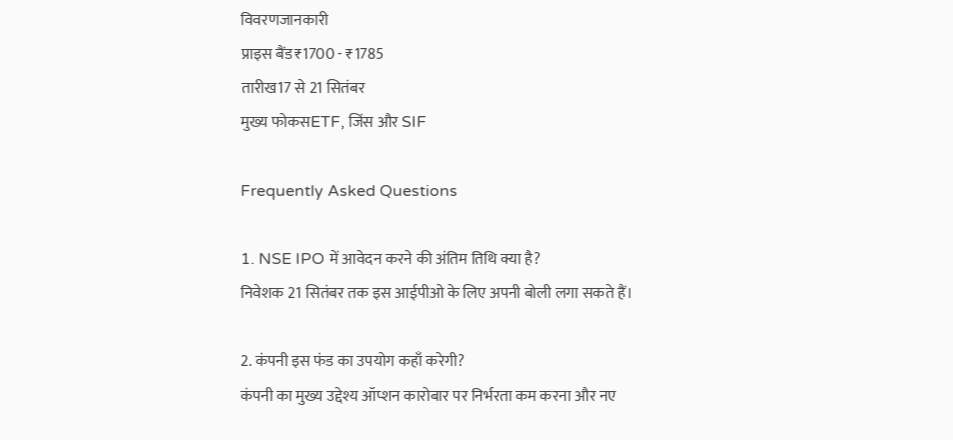विवरणजानकारी
प्राइस बैंड₹1700 - ₹1785
तारीख17 से 21 सितंबर
मुख्य फोकसETF, जिंस और SIF

Frequently Asked Questions

1. NSE IPO में आवेदन करने की अंतिम तिथि क्या है?
निवेशक 21 सितंबर तक इस आईपीओ के लिए अपनी बोली लगा सकते हैं।

2. कंपनी इस फंड का उपयोग कहाँ करेगी?
कंपनी का मुख्य उद्देश्य ऑप्शन कारोबार पर निर्भरता कम करना और नए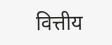वित्तीय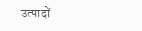उत्पादों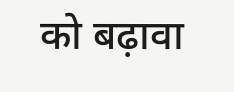को बढ़ावा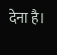देना है।